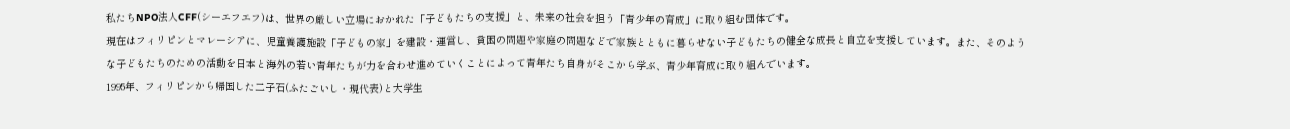私たちNPO法人CFF(シーエフエフ)は、世界の厳しい立場におかれた「子どもたちの支援」と、未来の社会を担う「青少年の育成」に取り組む団体です。
現在はフィリピンとマレーシアに、児童養護施設「子どもの家」を建設・運営し、貧困の問題や家庭の問題などで家族とともに暮らせない子どもたちの健全な成長と自立を支援しています。また、そのような子どもたちのための活動を日本と海外の若い青年たちが力を合わせ進めていくことによって青年たち自身がそこから学ぶ、青少年育成に取り組んでいます。
1995年、フィリピンから帰国した二子石(ふたごいし・現代表)と大学生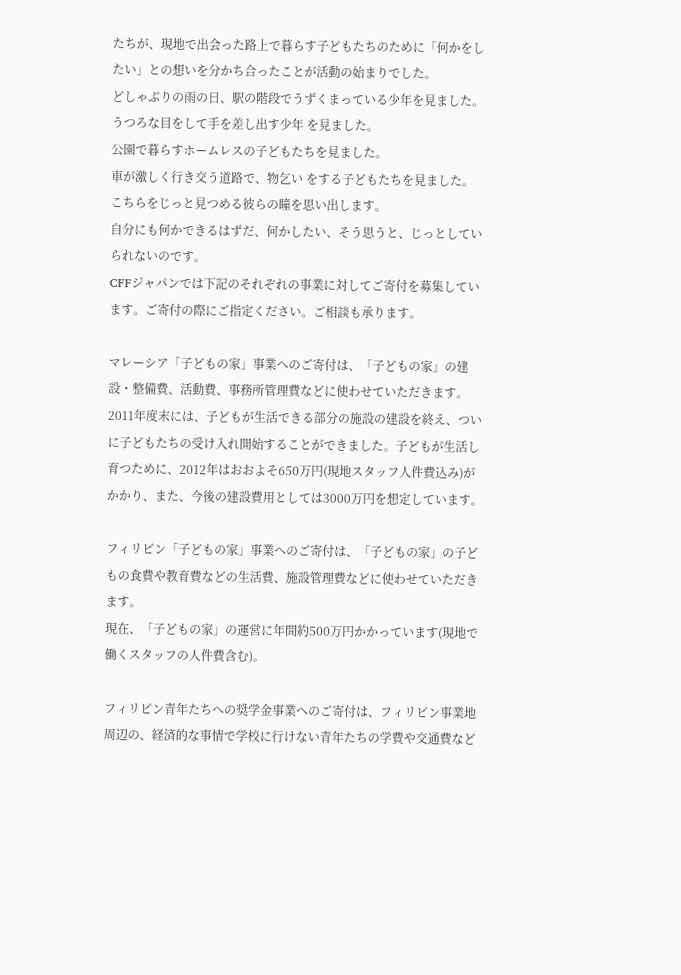たちが、現地で出会った路上で暮らす子どもたちのために「何かをしたい」との想いを分かち合ったことが活動の始まりでした。
どしゃぶりの雨の日、駅の階段でうずくまっている少年を見ました。
うつろな目をして手を差し出す少年 を見ました。
公園で暮らすホームレスの子どもたちを見ました。
車が激しく行き交う道路で、物乞い をする子どもたちを見ました。
こちらをじっと見つめる彼らの瞳を思い出します。
自分にも何かできるはずだ、何かしたい、そう思うと、じっとしていられないのです。
CFFジャパンでは下記のそれぞれの事業に対してご寄付を募集しています。ご寄付の際にご指定ください。ご相談も承ります。

マレーシア「子どもの家」事業へのご寄付は、「子どもの家」の建設・整備費、活動費、事務所管理費などに使わせていただきます。
2011年度末には、子どもが生活できる部分の施設の建設を終え、ついに子どもたちの受け入れ開始することができました。子どもが生活し育つために、2012年はおおよそ650万円(現地スタッフ人件費込み)がかかり、また、今後の建設費用としては3000万円を想定しています。

フィリピン「子どもの家」事業へのご寄付は、「子どもの家」の子どもの食費や教育費などの生活費、施設管理費などに使わせていただきます。
現在、「子どもの家」の運営に年間約500万円かかっています(現地で働くスタッフの人件費含む)。

フィリピン青年たちへの奨学金事業へのご寄付は、フィリピン事業地周辺の、経済的な事情で学校に行けない青年たちの学費や交通費など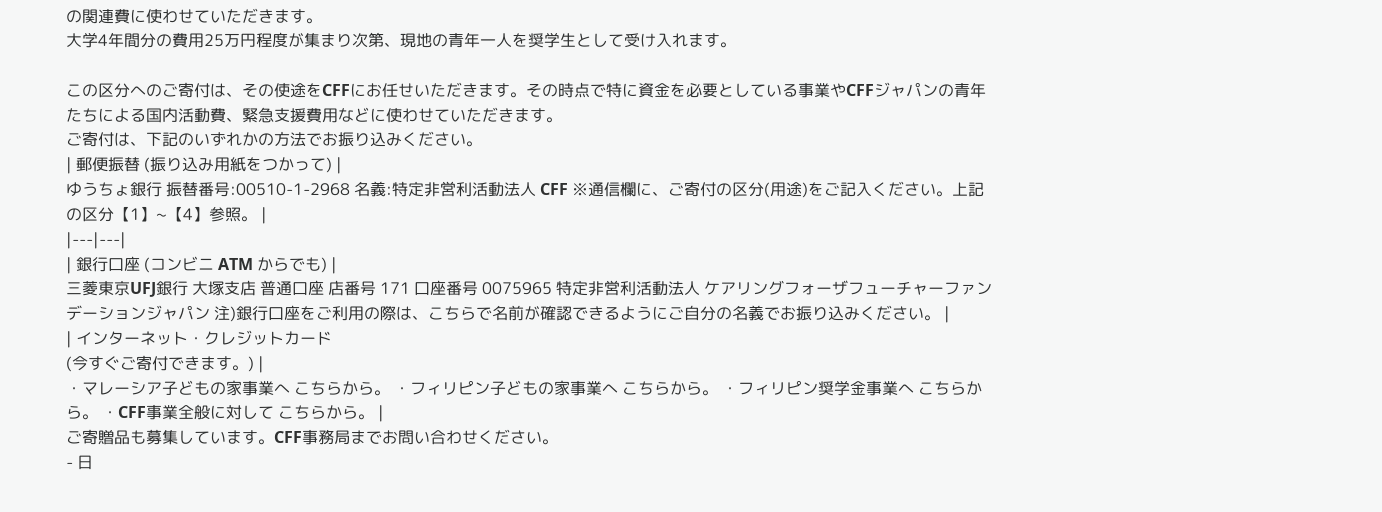の関連費に使わせていただきます。
大学4年間分の費用25万円程度が集まり次第、現地の青年一人を奨学生として受け入れます。

この区分へのご寄付は、その使途をCFFにお任せいただきます。その時点で特に資金を必要としている事業やCFFジャパンの青年たちによる国内活動費、緊急支援費用などに使わせていただきます。
ご寄付は、下記のいずれかの方法でお振り込みください。
| 郵便振替 (振り込み用紙をつかって) |
ゆうちょ銀行 振替番号:00510-1-2968 名義:特定非営利活動法人 CFF ※通信欄に、ご寄付の区分(用途)をご記入ください。上記の区分【1】~【4】参照。 |
|---|---|
| 銀行口座 (コンビニ ATM からでも) |
三菱東京UFJ銀行 大塚支店 普通口座 店番号 171 口座番号 0075965 特定非営利活動法人 ケアリングフォーザフューチャーファンデーションジャパン 注)銀行口座をご利用の際は、こちらで名前が確認できるようにご自分の名義でお振り込みください。 |
| インターネット・クレジットカード
(今すぐご寄付できます。) |
・マレーシア子どもの家事業へ こちらから。 ・フィリピン子どもの家事業へ こちらから。 ・フィリピン奨学金事業へ こちらから。 ・CFF事業全般に対して こちらから。 |
ご寄贈品も募集しています。CFF事務局までお問い合わせください。
- 日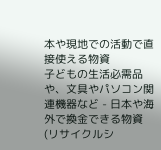本や現地での活動で直接使える物資
子どもの生活必需品や、文具やパソコン関連機器など - 日本や海外で換金できる物資(リサイクルシ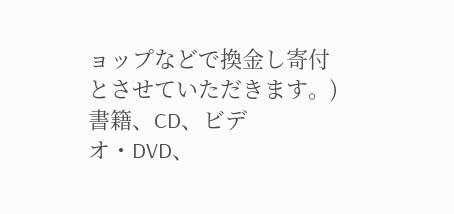ョップなどで換金し寄付とさせていただきます。)
書籍、CD、ビデオ・DVD、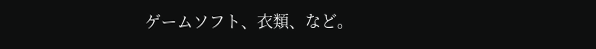ゲームソフト、衣類、など。